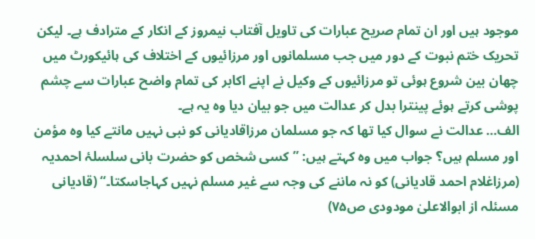موجود ہیں اور ان تمام صریح عبارات کی تاویل آفتاب نیمروز کے انکار کے مترادف ہے۔ لیکن تحریک ختم نبوت کے دور میں جب مسلمانوں اور مرزائیوں کے اختلاف کی ہائیکورٹ میں چھان بین شروع ہوئی تو مرزائیوں کے وکیل نے اپنے اکابر کی تمام واضح عبارات سے چشم پوشی کرتے ہوئے پینترا بدل کر عدالت میں جو بیان دیا وہ یہ ہے۔
الف… عدالت نے سوال کیا تھا کہ جو مسلمان مرزاقادیانی کو نبی نہیں مانتے کیا وہ مؤمن اور مسلم ہیں؟ جواب میں وہ کہتے ہیں: ’’کسی شخص کو حضرت بانی سلسلۂ احمدیہ (مرزاغلام احمد قادیانی) کو نہ ماننے کی وجہ سے غیر مسلم نہیں کہاجاسکتا۔‘‘ (قادیانی مسئلہ از ابوالاعلیٰ مودودی ص۷۵)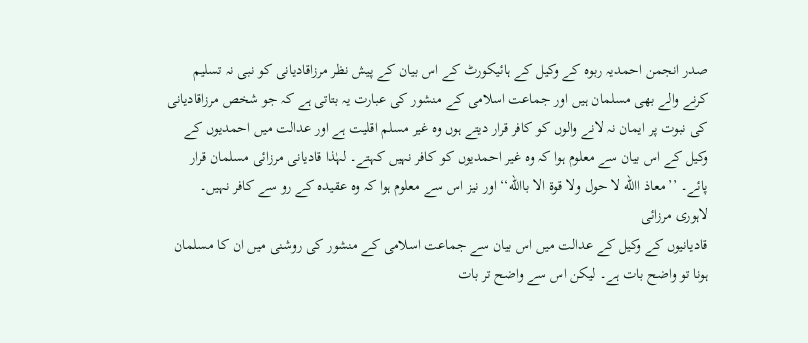صدر انجمن احمدیہ ربوہ کے وکیل کے ہائیکورٹ کے اس بیان کے پیش نظر مرزاقادیانی کو نبی نہ تسلیم کرنے والے بھی مسلمان ہیں اور جماعت اسلامی کے منشور کی عبارت یہ بتاتی ہے کہ جو شخص مرزاقادیانی کی نبوت پر ایمان نہ لانے والوں کو کافر قرار دیتے ہوں وہ غیر مسلم اقلیت ہے اور عدالت میں احمدیوں کے وکیل کے اس بیان سے معلوم ہوا کہ وہ غیر احمدیوں کو کافر نہیں کہتے۔ لہٰذا قادیانی مرزائی مسلمان قرار پائے۔ ’’معاذ االله لا حول ولا قوۃ الا باالله‘‘ اور نیز اس سے معلوم ہوا کہ وہ عقیدہ کے رو سے کافر نہیں۔
لاہوری مرزائی
قادیانیوں کے وکیل کے عدالت میں اس بیان سے جماعت اسلامی کے منشور کی روشنی میں ان کا مسلمان ہونا تو واضح بات ہے۔ لیکن اس سے واضح تر بات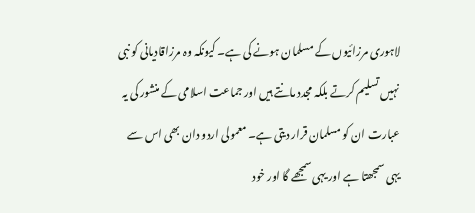لاہوری مرزائیوں کے مسلمان ہونے کی ہے۔ کیونکہ وہ مرزاقادیانی کو نبی نہیں تسلیم کرتے بلکہ مجدد مانتے ہیں اور جماعت اسلامی کے منشور کی یہ عبارت ان کو مسلمان قرار دیتی ہے۔ معمولی اردو دان بھی اس سے یہی سمجھتا ہے اور یہی سمجھے گا اور خود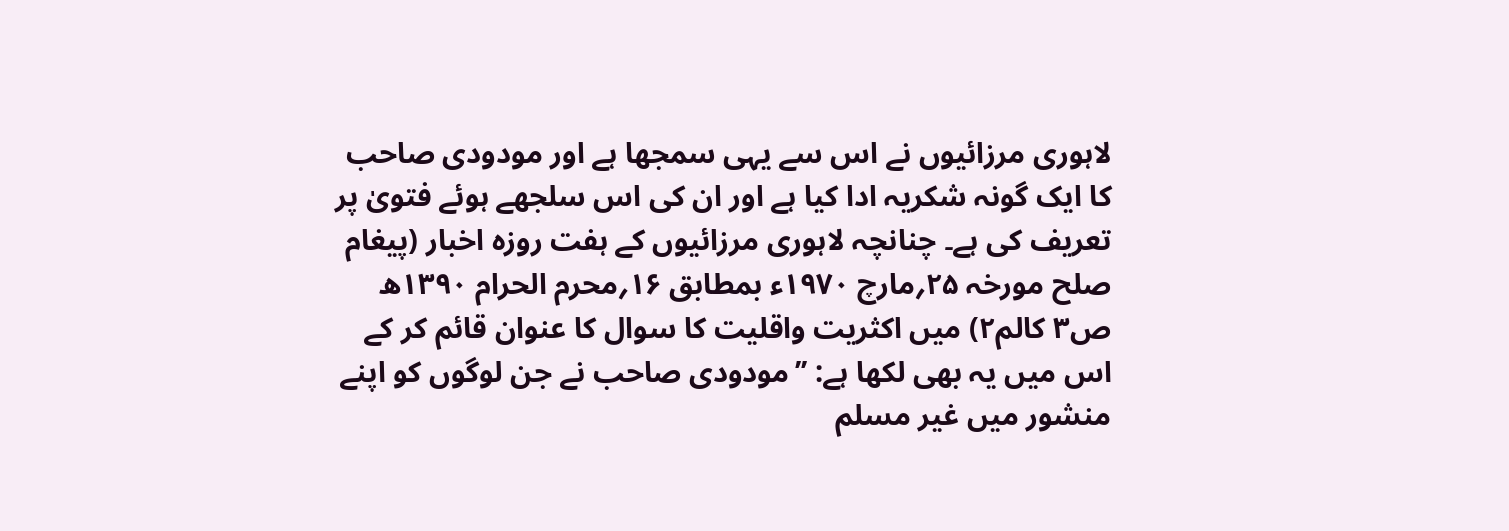لاہوری مرزائیوں نے اس سے یہی سمجھا ہے اور مودودی صاحب کا ایک گونہ شکریہ ادا کیا ہے اور ان کی اس سلجھے ہوئے فتویٰ پر تعریف کی ہے۔ چنانچہ لاہوری مرزائیوں کے ہفت روزہ اخبار (پیغام صلح مورخہ ۲۵؍مارچ ۱۹۷۰ء بمطابق ۱۶؍محرم الحرام ۱۳۹۰ھ ص۳ کالم۲) میں اکثریت واقلیت کا سوال کا عنوان قائم کر کے اس میں یہ بھی لکھا ہے: ’’مودودی صاحب نے جن لوگوں کو اپنے منشور میں غیر مسلم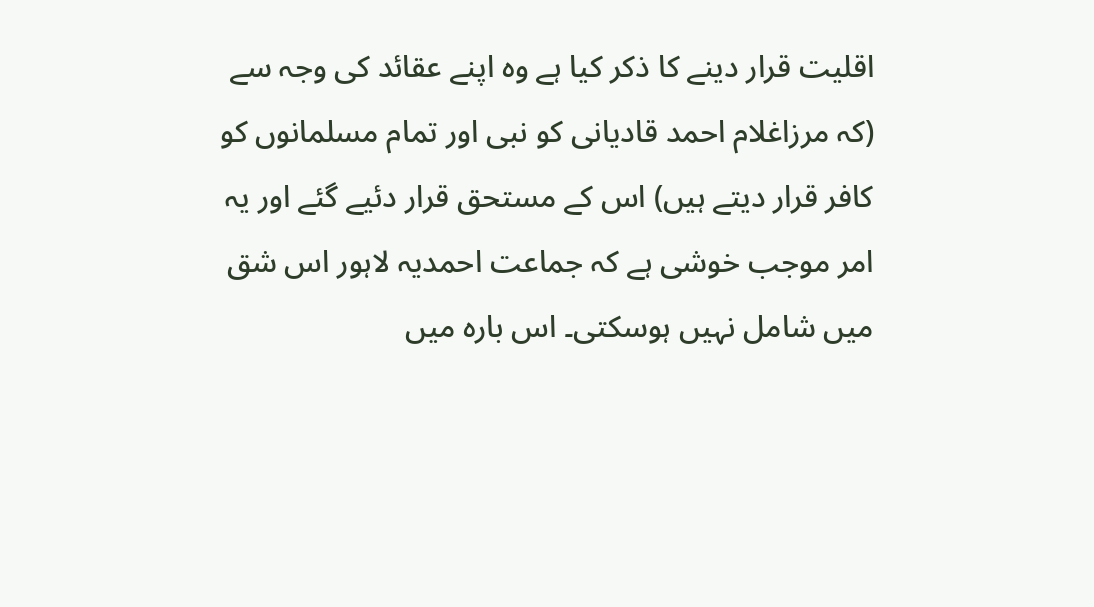اقلیت قرار دینے کا ذکر کیا ہے وہ اپنے عقائد کی وجہ سے (کہ مرزاغلام احمد قادیانی کو نبی اور تمام مسلمانوں کو کافر قرار دیتے ہیں) اس کے مستحق قرار دئیے گئے اور یہ امر موجب خوشی ہے کہ جماعت احمدیہ لاہور اس شق میں شامل نہیں ہوسکتی۔ اس بارہ میں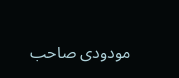مودودی صاحب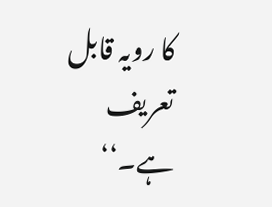کا رویہ قابل تعریف ہے۔‘‘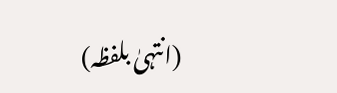(انتہیٰ بلفظہ)